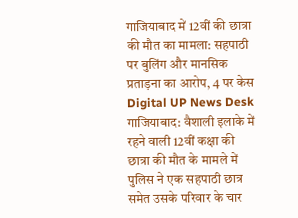गाजियाबाद में 12वीं की छात्रा की मौत का मामला: सहपाठी पर बुलिंग और मानसिक प्रताड़ना का आरोप, 4 पर केस
Digital UP News Desk
गाजियाबाद: वैशाली इलाके में रहने वाली 12वीं कक्षा की छात्रा की मौत के मामले में पुलिस ने एक सहपाठी छात्र समेत उसके परिवार के चार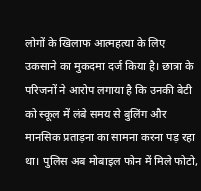लोगों के खिलाफ आत्महत्या के लिए उकसाने का मुकदमा दर्ज किया है। छात्रा के परिजनों ने आरोप लगाया है कि उनकी बेटी को स्कूल में लंबे समय से बुलिंग और मानसिक प्रताड़ना का सामना करना पड़ रहा था। पुलिस अब मोबाइल फोन में मिले फोटो,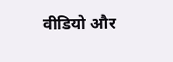वीडियो और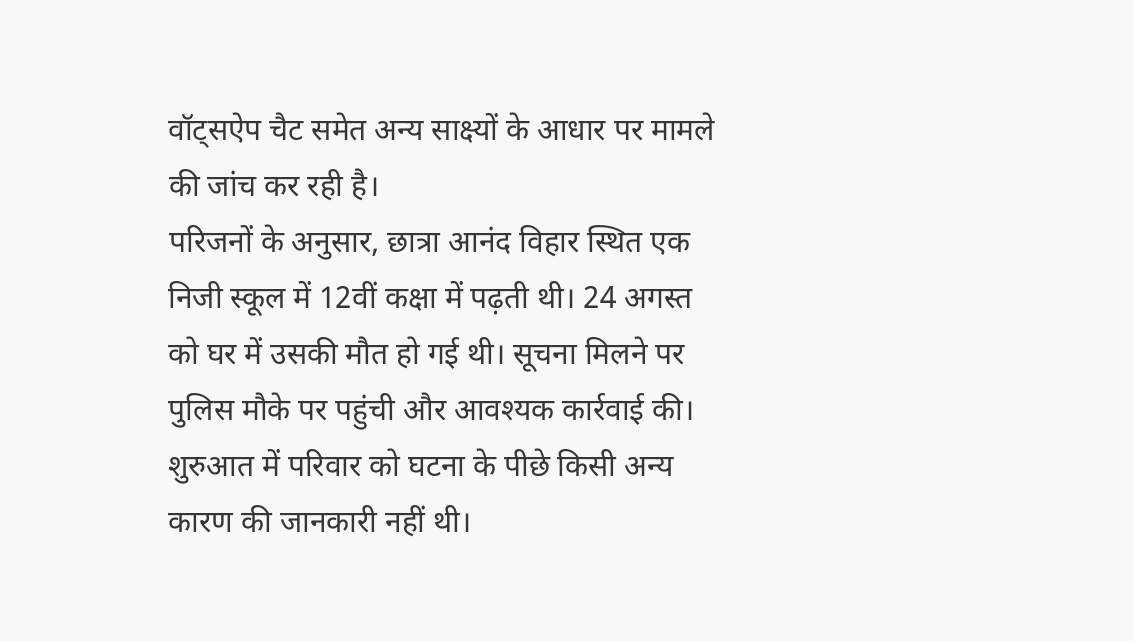वॉट्सऐप चैट समेत अन्य साक्ष्यों के आधार पर मामले की जांच कर रही है।
परिजनों के अनुसार, छात्रा आनंद विहार स्थित एक निजी स्कूल में 12वीं कक्षा में पढ़ती थी। 24 अगस्त को घर में उसकी मौत हो गई थी। सूचना मिलने पर पुलिस मौके पर पहुंची और आवश्यक कार्रवाई की। शुरुआत में परिवार को घटना के पीछे किसी अन्य कारण की जानकारी नहीं थी।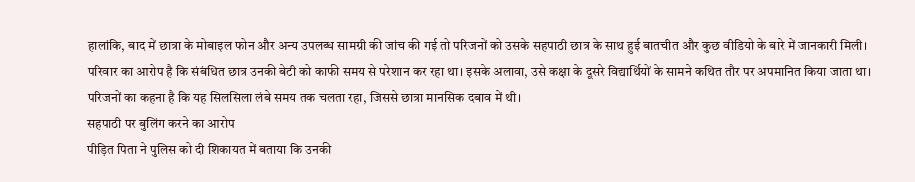हालांकि, बाद में छात्रा के मोबाइल फोन और अन्य उपलब्ध सामग्री की जांच की गई तो परिजनों को उसके सहपाठी छात्र के साथ हुई बातचीत और कुछ वीडियो के बारे में जानकारी मिली।
परिवार का आरोप है कि संबंधित छात्र उनकी बेटी को काफी समय से परेशान कर रहा था। इसके अलावा, उसे कक्षा के दूसरे विद्यार्थियों के सामने कथित तौर पर अपमानित किया जाता था। परिजनों का कहना है कि यह सिलसिला लंबे समय तक चलता रहा, जिससे छात्रा मानसिक दबाव में थी।
सहपाठी पर बुलिंग करने का आरोप
पीड़ित पिता ने पुलिस को दी शिकायत में बताया कि उनकी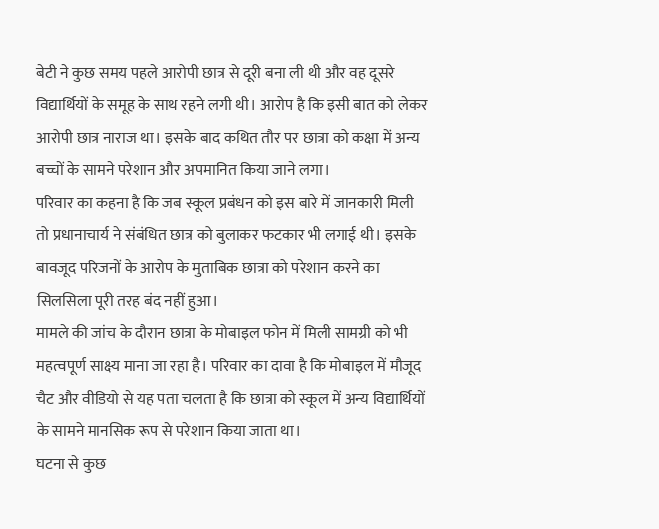बेटी ने कुछ समय पहले आरोपी छात्र से दूरी बना ली थी और वह दूसरे विद्यार्थियों के समूह के साथ रहने लगी थी। आरोप है कि इसी बात को लेकर आरोपी छात्र नाराज था। इसके बाद कथित तौर पर छात्रा को कक्षा में अन्य बच्चों के सामने परेशान और अपमानित किया जाने लगा।
परिवार का कहना है कि जब स्कूल प्रबंधन को इस बारे में जानकारी मिली तो प्रधानाचार्य ने संबंधित छात्र को बुलाकर फटकार भी लगाई थी। इसके बावजूद परिजनों के आरोप के मुताबिक छात्रा को परेशान करने का सिलसिला पूरी तरह बंद नहीं हुआ।
मामले की जांच के दौरान छात्रा के मोबाइल फोन में मिली सामग्री को भी महत्वपूर्ण साक्ष्य माना जा रहा है। परिवार का दावा है कि मोबाइल में मौजूद चैट और वीडियो से यह पता चलता है कि छात्रा को स्कूल में अन्य विद्यार्थियों के सामने मानसिक रूप से परेशान किया जाता था।
घटना से कुछ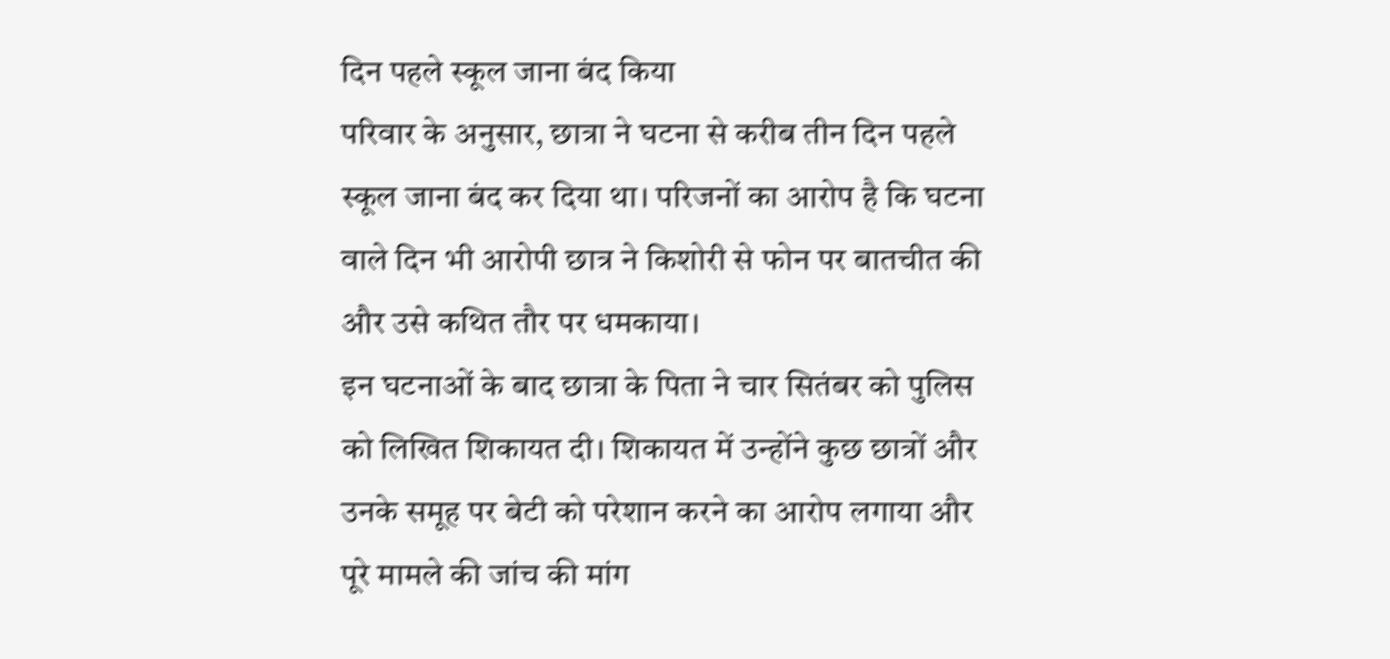दिन पहले स्कूल जाना बंद किया
परिवार के अनुसार, छात्रा ने घटना से करीब तीन दिन पहले स्कूल जाना बंद कर दिया था। परिजनों का आरोप है कि घटना वाले दिन भी आरोपी छात्र ने किशोरी से फोन पर बातचीत की और उसे कथित तौर पर धमकाया।
इन घटनाओं के बाद छात्रा के पिता ने चार सितंबर को पुलिस को लिखित शिकायत दी। शिकायत में उन्होंने कुछ छात्रों और उनके समूह पर बेटी को परेशान करने का आरोप लगाया और पूरे मामले की जांच की मांग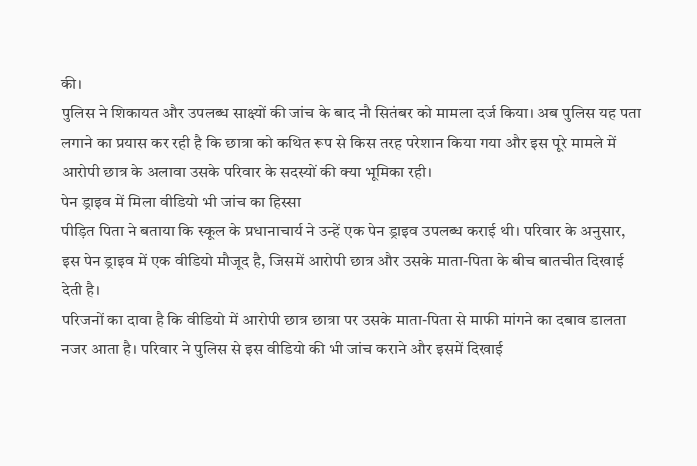की।
पुलिस ने शिकायत और उपलब्ध साक्ष्यों की जांच के बाद नौ सितंबर को मामला दर्ज किया। अब पुलिस यह पता लगाने का प्रयास कर रही है कि छात्रा को कथित रूप से किस तरह परेशान किया गया और इस पूरे मामले में आरोपी छात्र के अलावा उसके परिवार के सदस्यों की क्या भूमिका रही।
पेन ड्राइव में मिला वीडियो भी जांच का हिस्सा
पीड़ित पिता ने बताया कि स्कूल के प्रधानाचार्य ने उन्हें एक पेन ड्राइव उपलब्ध कराई थी। परिवार के अनुसार, इस पेन ड्राइव में एक वीडियो मौजूद है, जिसमें आरोपी छात्र और उसके माता-पिता के बीच बातचीत दिखाई देती है।
परिजनों का दावा है कि वीडियो में आरोपी छात्र छात्रा पर उसके माता-पिता से माफी मांगने का दबाव डालता नजर आता है। परिवार ने पुलिस से इस वीडियो की भी जांच कराने और इसमें दिखाई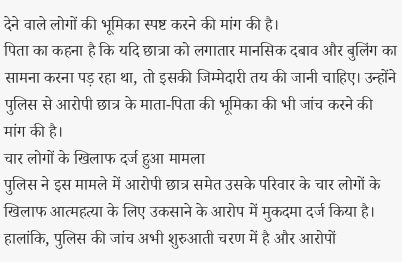देने वाले लोगों की भूमिका स्पष्ट करने की मांग की है।
पिता का कहना है कि यदि छात्रा को लगातार मानसिक दबाव और बुलिंग का सामना करना पड़ रहा था, तो इसकी जिम्मेदारी तय की जानी चाहिए। उन्होंने पुलिस से आरोपी छात्र के माता-पिता की भूमिका की भी जांच करने की मांग की है।
चार लोगों के खिलाफ दर्ज हुआ मामला
पुलिस ने इस मामले में आरोपी छात्र समेत उसके परिवार के चार लोगों के खिलाफ आत्महत्या के लिए उकसाने के आरोप में मुकदमा दर्ज किया है। हालांकि, पुलिस की जांच अभी शुरुआती चरण में है और आरोपों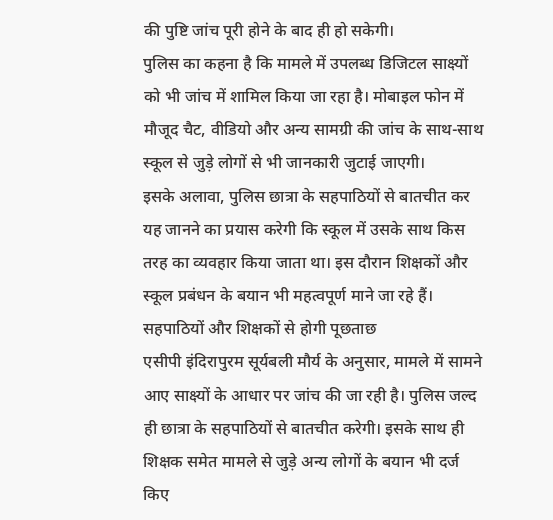की पुष्टि जांच पूरी होने के बाद ही हो सकेगी।
पुलिस का कहना है कि मामले में उपलब्ध डिजिटल साक्ष्यों को भी जांच में शामिल किया जा रहा है। मोबाइल फोन में मौजूद चैट, वीडियो और अन्य सामग्री की जांच के साथ-साथ स्कूल से जुड़े लोगों से भी जानकारी जुटाई जाएगी।
इसके अलावा, पुलिस छात्रा के सहपाठियों से बातचीत कर यह जानने का प्रयास करेगी कि स्कूल में उसके साथ किस तरह का व्यवहार किया जाता था। इस दौरान शिक्षकों और स्कूल प्रबंधन के बयान भी महत्वपूर्ण माने जा रहे हैं।
सहपाठियों और शिक्षकों से होगी पूछताछ
एसीपी इंदिरापुरम सूर्यबली मौर्य के अनुसार, मामले में सामने आए साक्ष्यों के आधार पर जांच की जा रही है। पुलिस जल्द ही छात्रा के सहपाठियों से बातचीत करेगी। इसके साथ ही शिक्षक समेत मामले से जुड़े अन्य लोगों के बयान भी दर्ज किए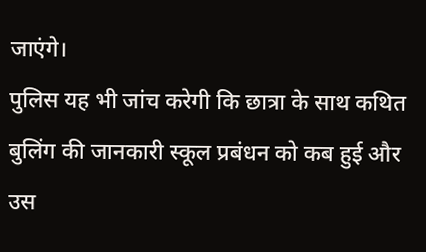जाएंगे।
पुलिस यह भी जांच करेगी कि छात्रा के साथ कथित बुलिंग की जानकारी स्कूल प्रबंधन को कब हुई और उस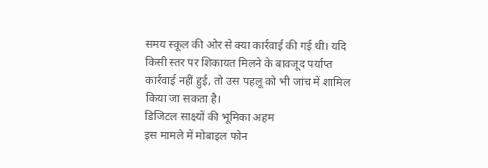समय स्कूल की ओर से क्या कार्रवाई की गई थी। यदि किसी स्तर पर शिकायत मिलने के बावजूद पर्याप्त कार्रवाई नहीं हुई, तो उस पहलू को भी जांच में शामिल किया जा सकता है।
डिजिटल साक्ष्यों की भूमिका अहम
इस मामले में मोबाइल फोन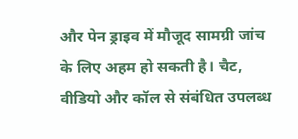और पेन ड्राइव में मौजूद सामग्री जांच के लिए अहम हो सकती है। चैट, वीडियो और कॉल से संबंधित उपलब्ध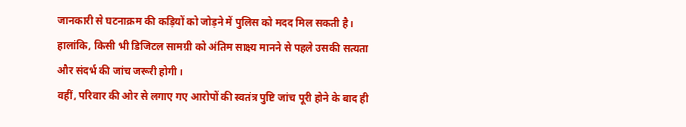जानकारी से घटनाक्रम की कड़ियों को जोड़ने में पुलिस को मदद मिल सकती है। हालांकि, किसी भी डिजिटल सामग्री को अंतिम साक्ष्य मानने से पहले उसकी सत्यता और संदर्भ की जांच जरूरी होगी।
वहीं, परिवार की ओर से लगाए गए आरोपों की स्वतंत्र पुष्टि जांच पूरी होने के बाद ही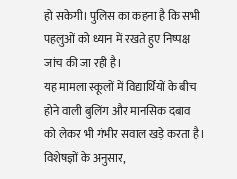हो सकेगी। पुलिस का कहना है कि सभी पहलुओं को ध्यान में रखते हुए निष्पक्ष जांच की जा रही है।
यह मामला स्कूलों में विद्यार्थियों के बीच होने वाली बुलिंग और मानसिक दबाव को लेकर भी गंभीर सवाल खड़े करता है। विशेषज्ञों के अनुसार,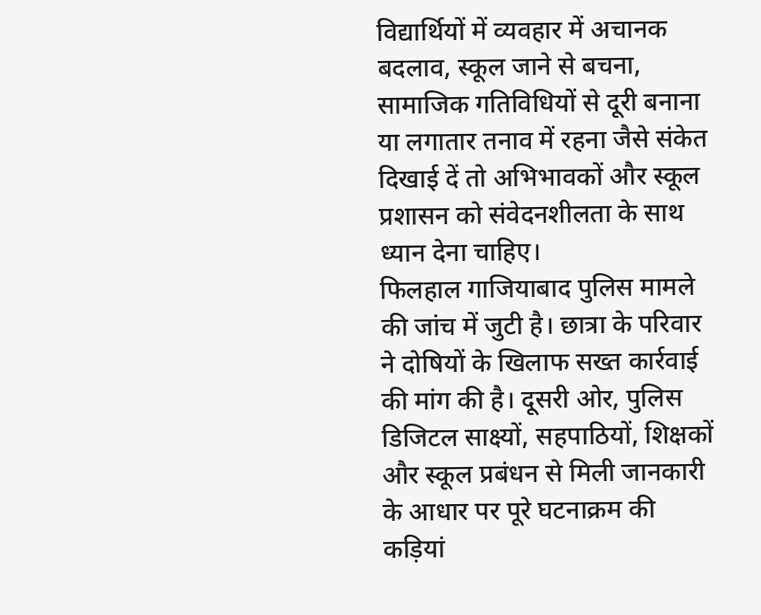विद्यार्थियों में व्यवहार में अचानक बदलाव, स्कूल जाने से बचना, सामाजिक गतिविधियों से दूरी बनाना या लगातार तनाव में रहना जैसे संकेत दिखाई दें तो अभिभावकों और स्कूल प्रशासन को संवेदनशीलता के साथ ध्यान देना चाहिए।
फिलहाल गाजियाबाद पुलिस मामले की जांच में जुटी है। छात्रा के परिवार ने दोषियों के खिलाफ सख्त कार्रवाई की मांग की है। दूसरी ओर, पुलिस डिजिटल साक्ष्यों, सहपाठियों, शिक्षकों और स्कूल प्रबंधन से मिली जानकारी के आधार पर पूरे घटनाक्रम की कड़ियां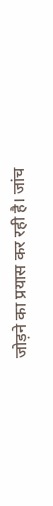जोड़ने का प्रयास कर रही है। जांच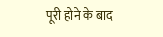पूरी होने के बाद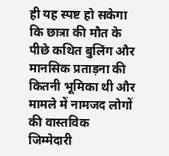ही यह स्पष्ट हो सकेगा कि छात्रा की मौत के पीछे कथित बुलिंग और मानसिक प्रताड़ना की कितनी भूमिका थी और मामले में नामजद लोगों की वास्तविक जिम्मेदारी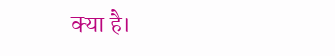क्या है।